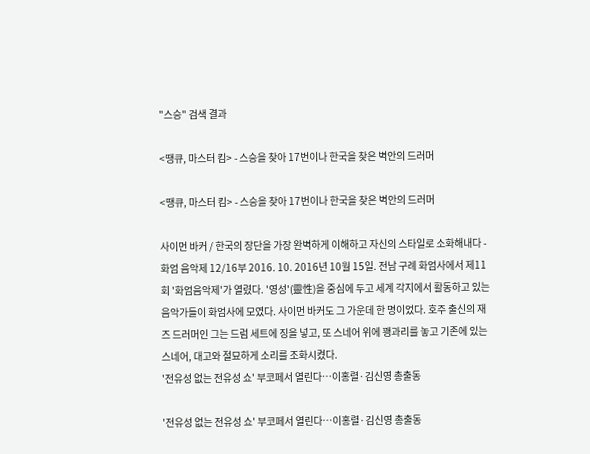"스승" 검색 결과

<땡큐, 마스터 킴> - 스승을 찾아 17번이나 한국을 찾은 벽안의 드러머

<땡큐, 마스터 킴> - 스승을 찾아 17번이나 한국을 찾은 벽안의 드러머

사이먼 바커 / 한국의 장단을 가장 완벽하게 이해하고 자신의 스타일로 소화해내다 - 화엄 음악제 12/16부 2016. 10. 2016년 10월 15일. 전남 구례 화엄사에서 제11회 '화엄음악제'가 열렸다. '영성'(靈性)을 중심에 두고 세계 각지에서 활동하고 있는 음악가들이 화엄사에 모였다. 사이먼 바커도 그 가운데 한 명이었다. 호주 출신의 재즈 드러머인 그는 드럼 세트에 징을 넣고, 또 스네어 위에 꽹과리를 놓고 기존에 있는 스네어, 대고와 절묘하게 소리를 조화시켰다.
'전유성 없는 전유성 쇼' 부코페서 열린다…이홍렬·김신영 총출동

'전유성 없는 전유성 쇼' 부코페서 열린다…이홍렬·김신영 총출동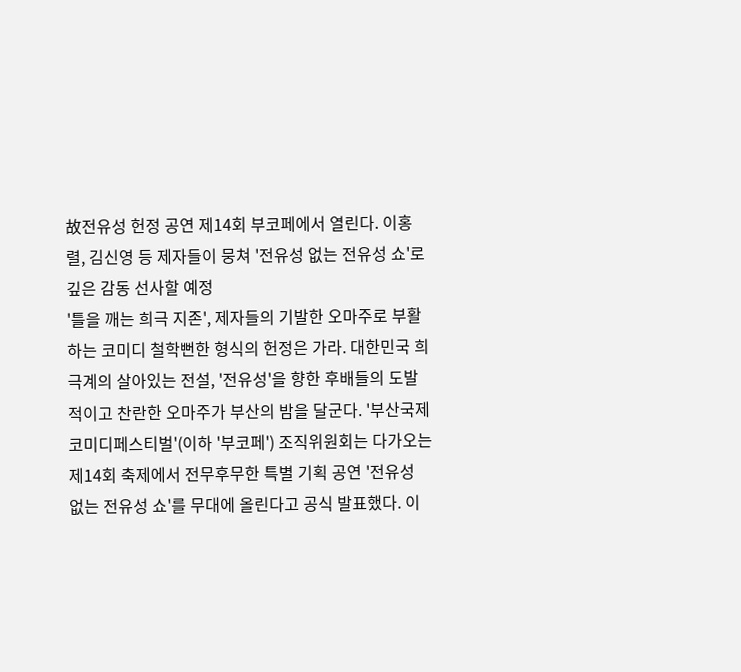故전유성 헌정 공연 제14회 부코페에서 열린다. 이홍렬, 김신영 등 제자들이 뭉쳐 '전유성 없는 전유성 쇼'로 깊은 감동 선사할 예정
'틀을 깨는 희극 지존', 제자들의 기발한 오마주로 부활하는 코미디 철학뻔한 형식의 헌정은 가라. 대한민국 희극계의 살아있는 전설, '전유성'을 향한 후배들의 도발적이고 찬란한 오마주가 부산의 밤을 달군다. '부산국제코미디페스티벌'(이하 '부코페') 조직위원회는 다가오는 제14회 축제에서 전무후무한 특별 기획 공연 '전유성 없는 전유성 쇼'를 무대에 올린다고 공식 발표했다. 이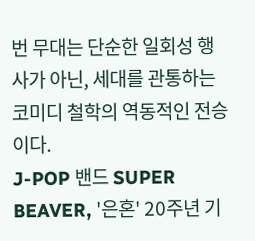번 무대는 단순한 일회성 행사가 아닌, 세대를 관통하는 코미디 철학의 역동적인 전승이다.
J-POP 밴드 SUPER BEAVER, '은혼' 20주년 기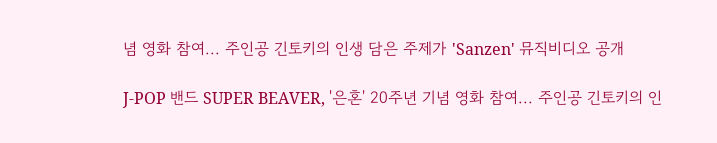념 영화 참여... 주인공 긴토키의 인생 담은 주제가 'Sanzen' 뮤직비디오 공개

J-POP 밴드 SUPER BEAVER, '은혼' 20주년 기념 영화 참여... 주인공 긴토키의 인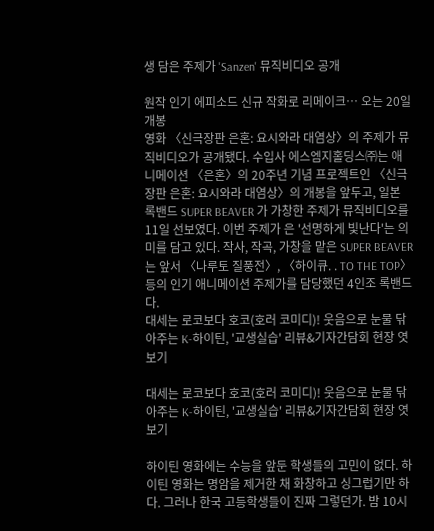생 담은 주제가 'Sanzen' 뮤직비디오 공개

원작 인기 에피소드 신규 작화로 리메이크… 오는 20일 개봉
영화 〈신극장판 은혼: 요시와라 대염상〉의 주제가 뮤직비디오가 공개됐다. 수입사 에스엠지홀딩스㈜는 애니메이션 〈은혼〉의 20주년 기념 프로젝트인 〈신극장판 은혼: 요시와라 대염상〉의 개봉을 앞두고, 일본 록밴드 SUPER BEAVER 가 가창한 주제가 뮤직비디오를 11일 선보였다. 이번 주제가 은 '선명하게 빛난다'는 의미를 담고 있다. 작사, 작곡, 가창을 맡은 SUPER BEAVER는 앞서 〈나루토 질풍전〉, 〈하이큐. . TO THE TOP〉 등의 인기 애니메이션 주제가를 담당했던 4인조 록밴드다.
대세는 로코보다 호코(호러 코미디)! 웃음으로 눈물 닦아주는 K-하이틴, '교생실습' 리뷰&기자간담회 현장 엿보기

대세는 로코보다 호코(호러 코미디)! 웃음으로 눈물 닦아주는 K-하이틴, '교생실습' 리뷰&기자간담회 현장 엿보기

하이틴 영화에는 수능을 앞둔 학생들의 고민이 없다. 하이틴 영화는 명암을 제거한 채 화창하고 싱그럽기만 하다. 그러나 한국 고등학생들이 진짜 그렇던가. 밤 10시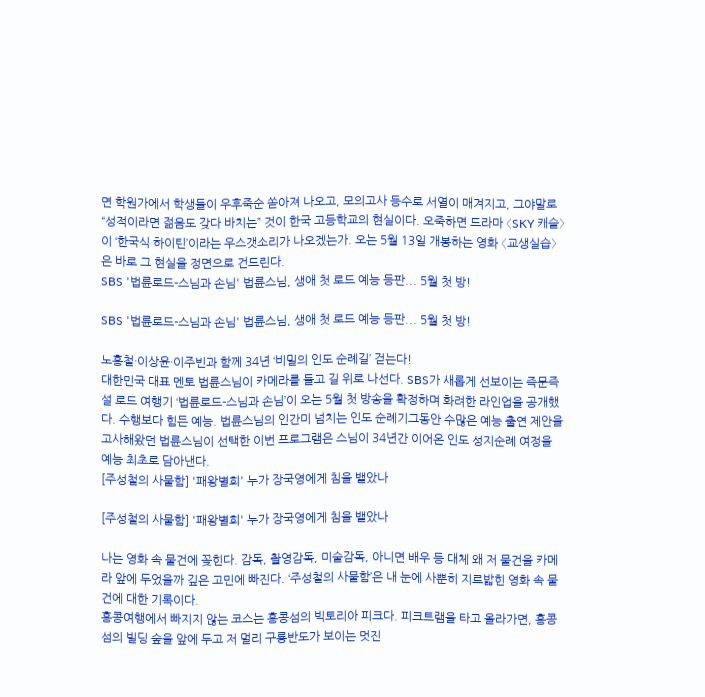면 학원가에서 학생들이 우후죽순 쏟아져 나오고, 모의고사 등수로 서열이 매겨지고, 그야말로 “성적이라면 젊음도 갖다 바치는” 것이 한국 고등학교의 현실이다. 오죽하면 드라마 〈SKY 캐슬〉이 ‘한국식 하이틴’이라는 우스갯소리가 나오겠는가. 오는 5월 13일 개봉하는 영화 〈교생실습〉은 바로 그 현실을 정면으로 건드린다.
SBS '법륜로드-스님과 손님' 법륜스님, 생애 첫 로드 예능 등판... 5월 첫 방!

SBS '법륜로드-스님과 손님' 법륜스님, 생애 첫 로드 예능 등판... 5월 첫 방!

노홍철·이상윤·이주빈과 함께 34년 ‘비밀의 인도 순례길’ 걷는다!
대한민국 대표 멘토 법륜스님이 카메라를 들고 길 위로 나선다. SBS가 새롭게 선보이는 즉문즉설 로드 여행기 ‘법륜로드-스님과 손님’이 오는 5월 첫 방송을 확정하며 화려한 라인업을 공개했다. 수행보다 힘든 예능. 법륜스님의 인간미 넘치는 인도 순례기그동안 수많은 예능 출연 제안을 고사해왔던 법륜스님이 선택한 이번 프로그램은 스님이 34년간 이어온 인도 성지순례 여정을 예능 최초로 담아낸다.
[주성철의 사물함] '패왕별희' 누가 장국영에게 침을 뱉았나

[주성철의 사물함] '패왕별희' 누가 장국영에게 침을 뱉았나

나는 영화 속 물건에 꽂힌다. 감독, 촬영감독, 미술감독, 아니면 배우 등 대체 왜 저 물건을 카메라 앞에 두었을까 깊은 고민에 빠진다. ‘주성철의 사물함’은 내 눈에 사뿐히 지르밟힌 영화 속 물건에 대한 기록이다.
홍콩여행에서 빠지지 않는 코스는 홍콩섬의 빅토리아 피크다. 피크트램을 타고 올라가면, 홍콩섬의 빌딩 숲을 앞에 두고 저 멀리 구룡반도가 보이는 멋진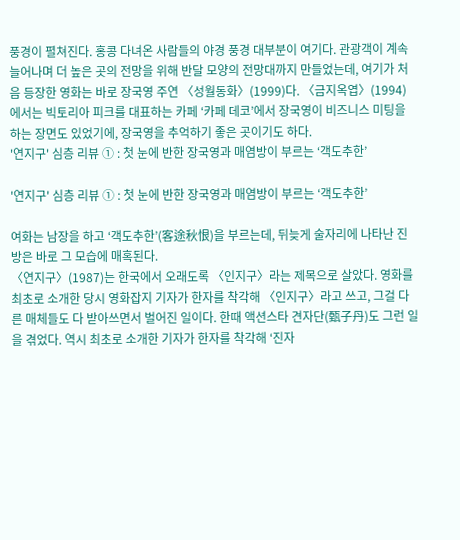풍경이 펼쳐진다. 홍콩 다녀온 사람들의 야경 풍경 대부분이 여기다. 관광객이 계속 늘어나며 더 높은 곳의 전망을 위해 반달 모양의 전망대까지 만들었는데, 여기가 처음 등장한 영화는 바로 장국영 주연 〈성월동화〉(1999)다. 〈금지옥엽〉(1994)에서는 빅토리아 피크를 대표하는 카페 ‘카페 데코’에서 장국영이 비즈니스 미팅을 하는 장면도 있었기에, 장국영을 추억하기 좋은 곳이기도 하다.
'연지구' 심층 리뷰 ① : 첫 눈에 반한 장국영과 매염방이 부르는 ‘객도추한’

'연지구' 심층 리뷰 ① : 첫 눈에 반한 장국영과 매염방이 부르는 ‘객도추한’

여화는 남장을 하고 ‘객도추한’(客途秋恨)을 부르는데, 뒤늦게 술자리에 나타난 진방은 바로 그 모습에 매혹된다.
〈연지구〉(1987)는 한국에서 오래도록 〈인지구〉라는 제목으로 살았다. 영화를 최초로 소개한 당시 영화잡지 기자가 한자를 착각해 〈인지구〉라고 쓰고, 그걸 다른 매체들도 다 받아쓰면서 벌어진 일이다. 한때 액션스타 견자단(甄子丹)도 그런 일을 겪었다. 역시 최초로 소개한 기자가 한자를 착각해 ‘진자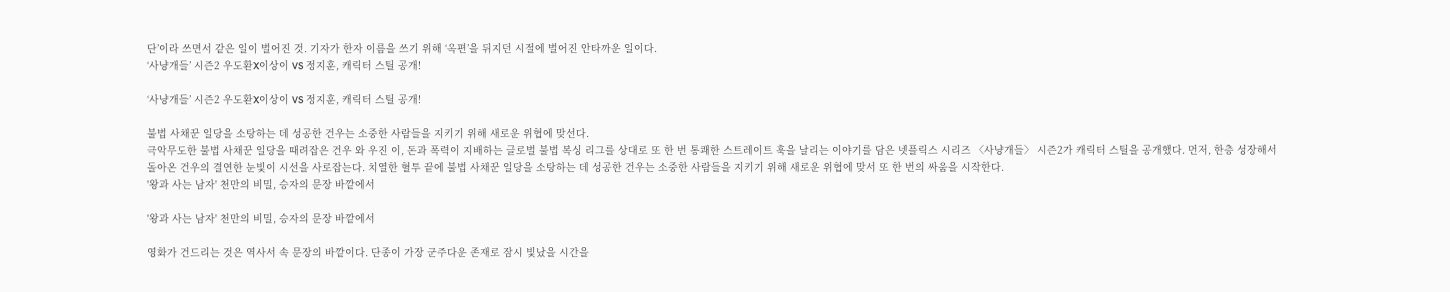단’이라 쓰면서 같은 일이 벌어진 것. 기자가 한자 이름을 쓰기 위해 ‘옥편’을 뒤지던 시절에 벌어진 안타까운 일이다.
‘사냥개들’ 시즌2 우도환X이상이 VS 정지훈, 캐릭터 스틸 공개!

‘사냥개들’ 시즌2 우도환X이상이 VS 정지훈, 캐릭터 스틸 공개!

불법 사채꾼 일당을 소탕하는 데 성공한 건우는 소중한 사람들을 지키기 위해 새로운 위협에 맞선다.
극악무도한 불법 사채꾼 일당을 때려잡은 건우 와 우진 이, 돈과 폭력이 지배하는 글로벌 불법 복싱 리그를 상대로 또 한 번 통쾌한 스트레이트 훅을 날리는 이야기를 담은 넷플릭스 시리즈 〈사냥개들〉 시즌2가 캐릭터 스틸을 공개했다. 먼저, 한층 성장해서 돌아온 건우의 결연한 눈빛이 시선을 사로잡는다. 치열한 혈투 끝에 불법 사채꾼 일당을 소탕하는 데 성공한 건우는 소중한 사람들을 지키기 위해 새로운 위협에 맞서 또 한 번의 싸움을 시작한다.
'왕과 사는 남자' 천만의 비밀, 승자의 문장 바깥에서

'왕과 사는 남자' 천만의 비밀, 승자의 문장 바깥에서

영화가 건드리는 것은 역사서 속 문장의 바깥이다. 단종이 가장 군주다운 존재로 잠시 빛났을 시간을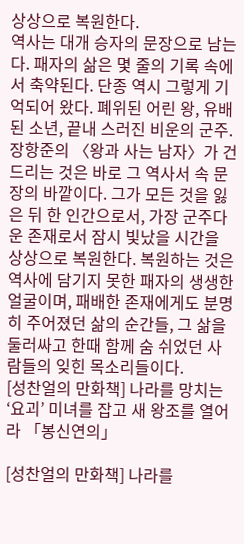상상으로 복원한다.
역사는 대개 승자의 문장으로 남는다. 패자의 삶은 몇 줄의 기록 속에서 축약된다. 단종 역시 그렇게 기억되어 왔다. 폐위된 어린 왕, 유배된 소년, 끝내 스러진 비운의 군주. 장항준의 〈왕과 사는 남자〉가 건드리는 것은 바로 그 역사서 속 문장의 바깥이다. 그가 모든 것을 잃은 뒤 한 인간으로서, 가장 군주다운 존재로서 잠시 빛났을 시간을 상상으로 복원한다. 복원하는 것은 역사에 담기지 못한 패자의 생생한 얼굴이며, 패배한 존재에게도 분명히 주어졌던 삶의 순간들, 그 삶을 둘러싸고 한때 함께 숨 쉬었던 사람들의 잊힌 목소리들이다.
[성찬얼의 만화책] 나라를 망치는 ‘요괴’ 미녀를 잡고 새 왕조를 열어라 「봉신연의」

[성찬얼의 만화책] 나라를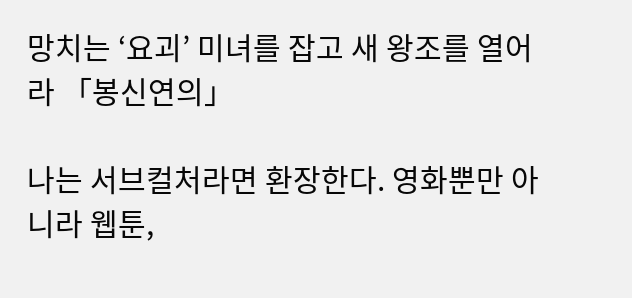망치는 ‘요괴’ 미녀를 잡고 새 왕조를 열어라 「봉신연의」

나는 서브컬처라면 환장한다. 영화뿐만 아니라 웹툰,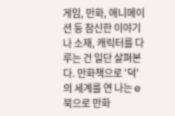게임, 만화, 애니메이션 등 참신한 이야기나 소재, 캐릭터를 다루는 건 일단 살펴본다. 만화책으로 '덕'의 세계를 연 나는 e북으로 만화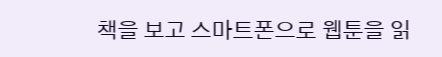책을 보고 스마트폰으로 웹툰을 읽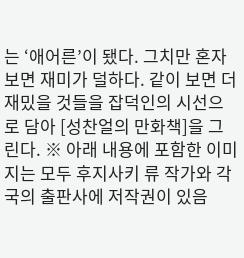는 ‘애어른’이 됐다. 그치만 혼자 보면 재미가 덜하다. 같이 보면 더 재밌을 것들을 잡덕인의 시선으로 담아 [성찬얼의 만화책]을 그린다. ※ 아래 내용에 포함한 이미지는 모두 후지사키 류 작가와 각국의 출판사에 저작권이 있음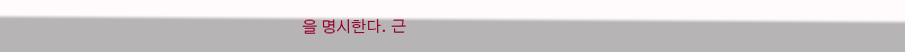을 명시한다. 근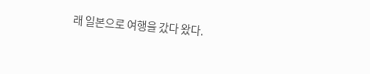래 일본으로 여행을 갔다 왔다.